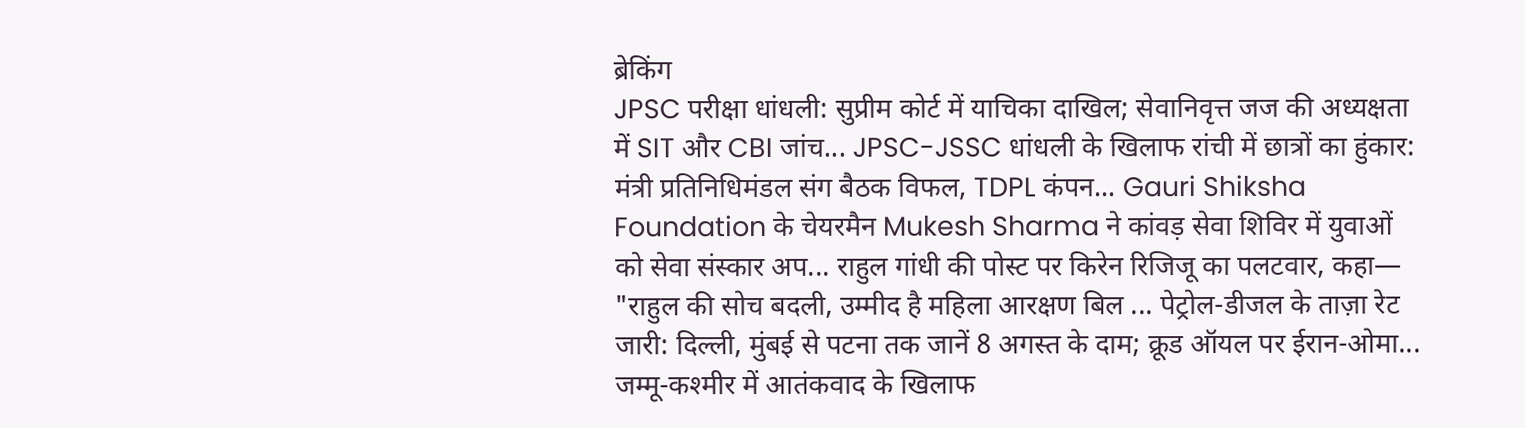ब्रेकिंग
JPSC परीक्षा धांधली: सुप्रीम कोर्ट में याचिका दाखिल; सेवानिवृत्त जज की अध्यक्षता में SIT और CBI जांच... JPSC-JSSC धांधली के खिलाफ रांची में छात्रों का हुंकार: मंत्री प्रतिनिधिमंडल संग बैठक विफल, TDPL कंपन... Gauri Shiksha Foundation के चेयरमैन Mukesh Sharma ने कांवड़ सेवा शिविर में युवाओं को सेवा संस्कार अप... राहुल गांधी की पोस्ट पर किरेन रिजिजू का पलटवार, कहा— "राहुल की सोच बदली, उम्मीद है महिला आरक्षण बिल ... पेट्रोल-डीजल के ताज़ा रेट जारी: दिल्ली, मुंबई से पटना तक जानें 8 अगस्त के दाम; क्रूड ऑयल पर ईरान-ओमा... जम्मू-कश्मीर में आतंकवाद के खिलाफ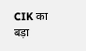CIK का बड़ा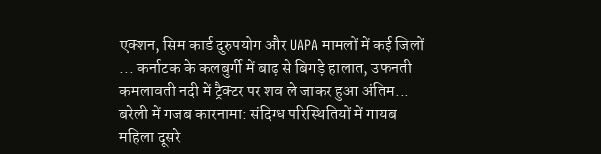एक्शन, सिम कार्ड दुरुपयोग और UAPA मामलों में कई जिलों ... कर्नाटक के कलबुर्गी में बाढ़ से बिगड़े हालात, उफनती कमलावती नदी में ट्रैक्टर पर शव ले जाकर हुआ अंतिम... बरेली में गजब कारनामा: संदिग्ध परिस्थितियों में गायब महिला दूसरे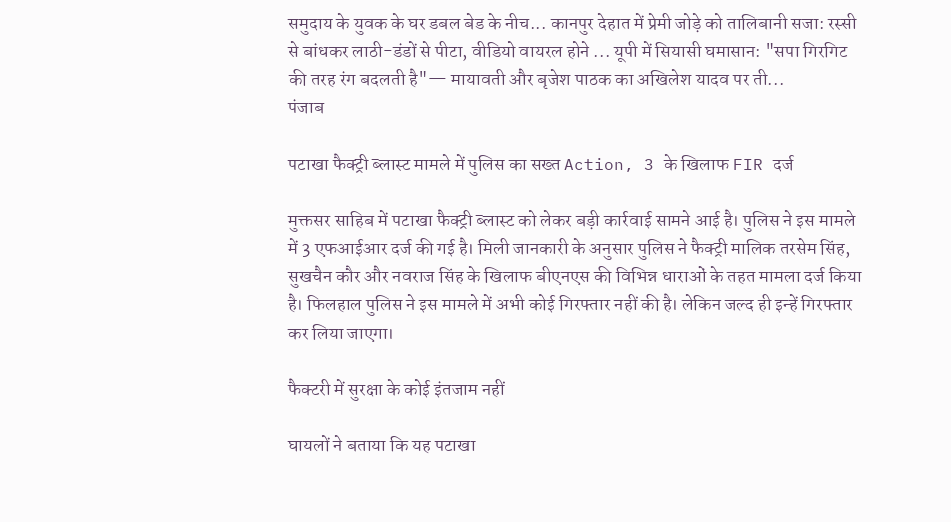समुदाय के युवक के घर डबल बेड के नीच... कानपुर देहात में प्रेमी जोड़े को तालिबानी सजा: रस्सी से बांधकर लाठी-डंडों से पीटा, वीडियो वायरल होने ... यूपी में सियासी घमासान: "सपा गिरगिट की तरह रंग बदलती है"— मायावती और बृजेश पाठक का अखिलेश यादव पर ती...
पंजाब

पटाखा फैक्ट्री ब्लास्ट मामले में पुलिस का सख्त Action, 3 के खिलाफ FIR दर्ज

मुक्तसर साहिब में पटाखा फैक्ट्री ब्लास्ट को लेकर बड़ी कार्रवाई सामने आई है। पुलिस ने इस मामले में 3 एफआईआर दर्ज की गई है। मिली जानकारी के अनुसार पुलिस ने फैक्ट्री मालिक तरसेम सिंह, सुखचैन कौर और नवराज सिंह के खिलाफ बीएनएस की विभिन्न धाराओं के तहत मामला दर्ज किया है। फिलहाल पुलिस ने इस मामले में अभी कोई गिरफ्तार नहीं की है। लेकिन जल्द ही इन्हें गिरफ्तार कर लिया जाएगा।

फैक्टरी में सुरक्षा के कोई इंतजाम नहीं

घायलों ने बताया कि यह पटाखा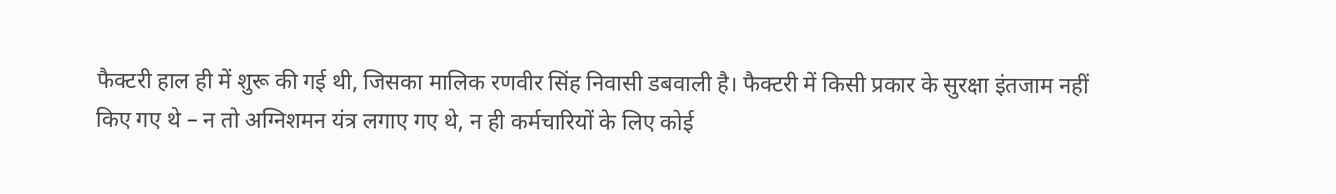फैक्टरी हाल ही में शुरू की गई थी, जिसका मालिक रणवीर सिंह निवासी डबवाली है। फैक्टरी में किसी प्रकार के सुरक्षा इंतजाम नहीं किए गए थे – न तो अग्निशमन यंत्र लगाए गए थे, न ही कर्मचारियों के लिए कोई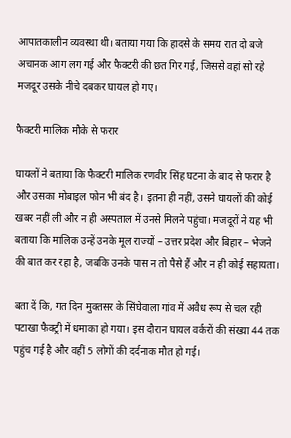आपातकालीन व्यवस्था थी। बताया गया कि हादसे के समय रात दो बजे अचानक आग लग गई और फैक्टरी की छत गिर गई, जिससे वहां सो रहे मजदूर उसके नीचे दबकर घायल हो गए।

फैक्टरी मालिक मौके से फरार

घायलों ने बताया कि फैक्टरी मालिक रणवीर सिंह घटना के बाद से फरार है और उसका मोबाइल फोन भी बंद है। इतना ही नहीं, उसने घायलों की कोई खबर नहीं ली और न ही अस्पताल में उनसे मिलने पहुंचा। मजदूरों ने यह भी बताया कि मालिक उन्हें उनके मूल राज्यों – उत्तर प्रदेश और बिहार – भेजने की बात कर रहा है, जबकि उनके पास न तो पैसे हैं और न ही कोई सहायता।

बता दें कि, गत दिन मुक्तसर के सिंघेवाला गांव में अवैध रूप से चल रही पटाखा फैक्ट्री में धमाका हो गया। इस दौरान घायल वर्करों की संख्या 44 तक पहुंच गई है और वहीं 5 लोगों की दर्दनाक मौत हो गई।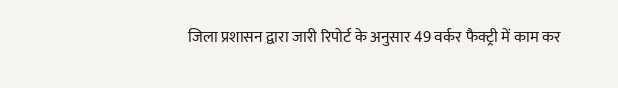जिला प्रशासन द्वारा जारी रिपोर्ट के अनुसार 49 वर्कर फैक्ट्री में काम कर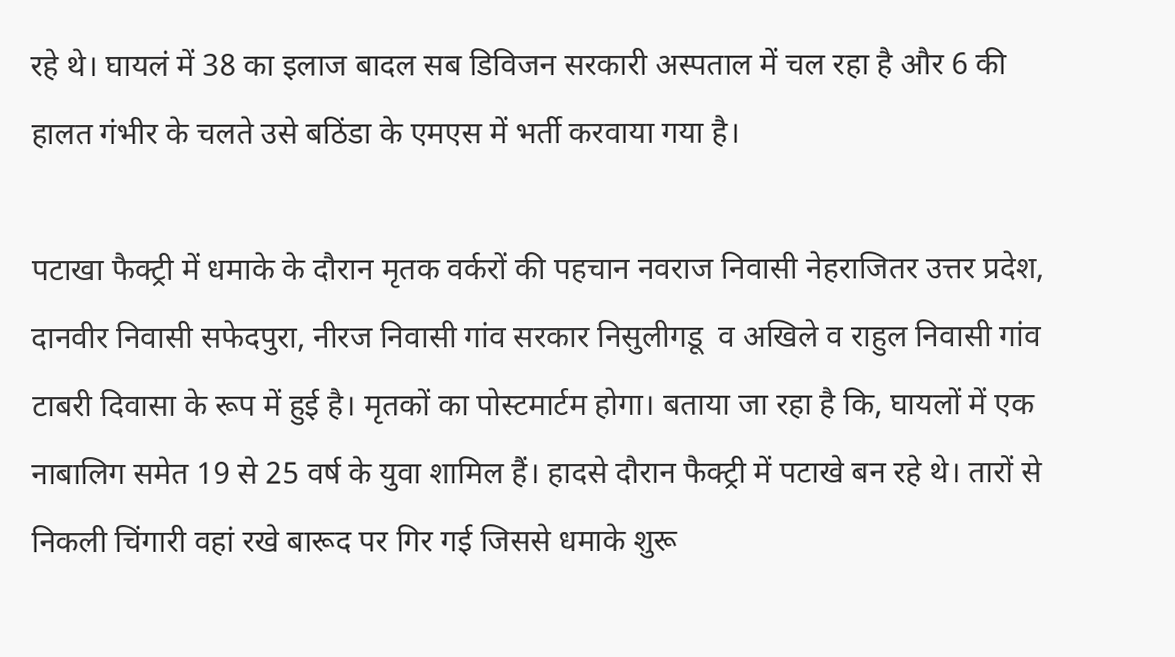रहे थे। घायलं में 38 का इलाज बादल सब डिविजन सरकारी अस्पताल में चल रहा है और 6 की हालत गंभीर के चलते उसे बठिंडा के एमएस में भर्ती करवाया गया है।

पटाखा फैक्ट्री में धमाके के दौरान मृतक वर्करों की पहचान नवराज निवासी नेहराजितर उत्तर प्रदेश, दानवीर निवासी सफेदपुरा, नीरज निवासी गांव सरकार निसुलीगडू  व अखिले व राहुल निवासी गांव टाबरी दिवासा के रूप में हुई है। मृतकों का पोस्टमार्टम होगा। बताया जा रहा है कि, घायलों में एक नाबालिग समेत 19 से 25 वर्ष के युवा शामिल हैं। हादसे दौरान फैक्ट्री में पटाखे बन रहे थे। तारों से निकली चिंगारी वहां रखे बारूद पर गिर गई जिससे धमाके शुरू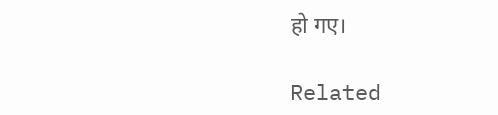हो गए।

Related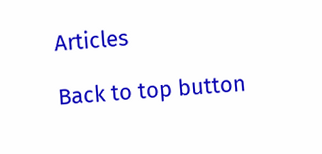Articles

Back to top button